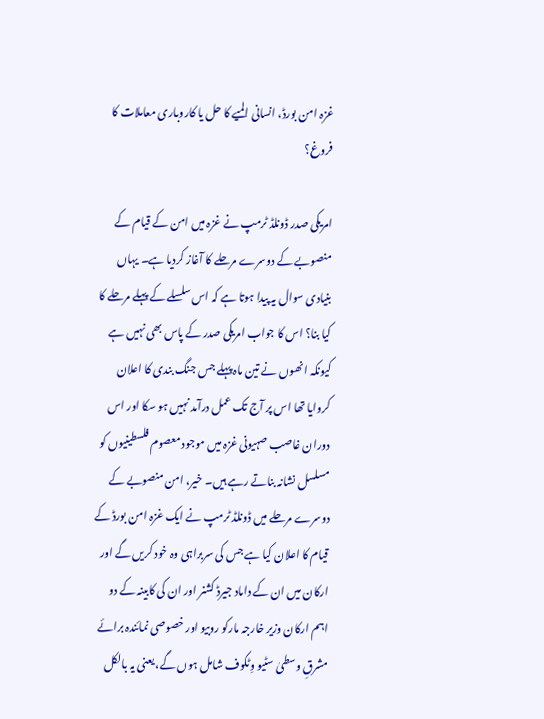غزہ امن بورڈ، انسانی المیے کا حل یا کاروباری معاملات کا فروغ؟

امریکی صدر ڈونلڈ ٹرمپ نے غزہ میں امن کے قیام کے منصوبے کے دوسرے مرحلے کا آغاز کردیا ہے۔ یہاں بنیادی سوال یہ پیدا ہوتا ہے کہ اس سلسلے کے پہلے مرحلے کا کیا بنا؟ اس کا جواب امریکی صدر کے پاس بھی نہیں ہے کیونکہ انھوں نے تین ماہ پہلے جس جنگ بندی کا اعلان کروایا تھا اس پر آج تک عمل درآمد نہیں ہو سکا اور اس دوران غاصب صہیونی غزہ میں موجود معصوم فلسطینیوں کو مسلسل نشانہ بناتے رہے ہیں۔ خیر، امن منصوبے کے دوسرے مرحلے میں ڈونلڈ ٹرمپ نے ایک غزہ امن بورڈ کے قیام کا اعلان کیا ہے جس کی سربراہی وہ خود کریں گے اور ارکان میں ان کے داماد جیرڈ کشنر اور ان کی کابینہ کے دو اہم ارکان وزیر خارجہ مارکو روبیو اور خصوصی نمائندہ برائے مشرقِ وسطیٰ سٹیو وِٹکوف شامل ہوں گے، یعنی یہ بالکل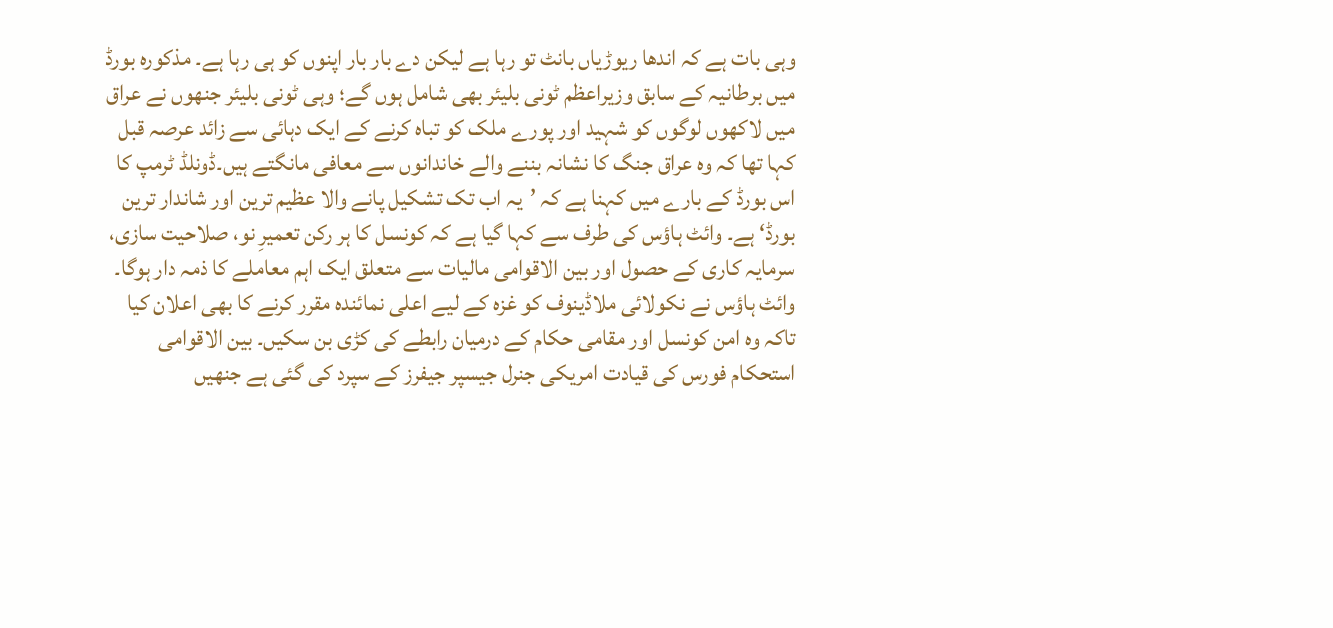وہی بات ہے کہ اندھا ریوڑیاں بانٹ تو رہا ہے لیکن دے بار بار اپنوں کو ہی رہا ہے۔ مذکورہ بورڈ میں برطانیہ کے سابق وزیراعظم ٹونی بلیئر بھی شامل ہوں گے؛ وہی ٹونی بلیئر جنھوں نے عراق میں لاکھوں لوگوں کو شہید اور پورے ملک کو تباہ کرنے کے ایک دہائی سے زائد عرصہ قبل کہا تھا کہ وہ عراق جنگ کا نشانہ بننے والے خاندانوں سے معافی مانگتے ہیں۔ڈونلڈ ٹرمپ کا اس بورڈ کے بارے میں کہنا ہے کہ ’یہ اب تک تشکیل پانے والا عظیم ترین اور شاندار ترین بورڈ‘ ہے۔ وائٹ ہاؤس کی طرف سے کہا گیا ہے کہ کونسل کا ہر رکن تعمیرِ نو، صلاحیت سازی، سرمایہ کاری کے حصول اور بین الاقوامی مالیات سے متعلق ایک اہم معاملے کا ذمہ دار ہوگا۔ وائٹ ہاؤس نے نکولائی ملاڈینوف کو غزہ کے لیے اعلی نمائندہ مقرر کرنے کا بھی اعلان کیا تاکہ وہ امن کونسل اور مقامی حکام کے درمیان رابطے کی کڑی بن سکیں۔ بین الاقوامی استحکام فورس کی قیادت امریکی جنرل جیسپر جیفرز کے سپرد کی گئی ہے جنھیں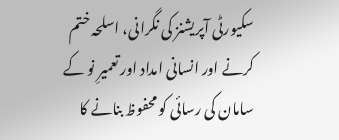سکیورٹی آپریشنز کی نگرانی، اسلحہ ختم کرنے اور انسانی امداد اور تعمیرِ نو کے سامان کی رسائی کو محفوظ بنانے کا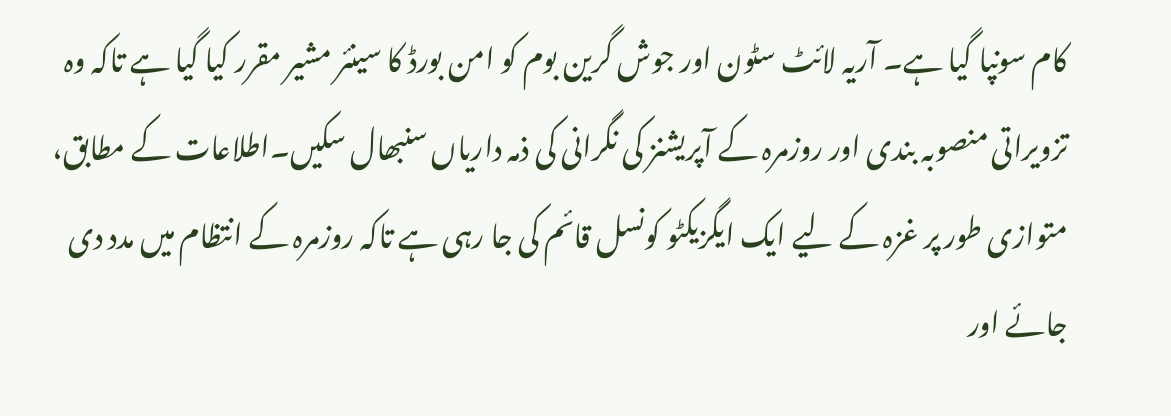کام سونپا گیا ہے۔ آریہ لائٹ سٹون اور جوش گرین بوم کو امن بورڈ کا سینئر مشیر مقرر کیا گیا ہے تاکہ وہ تزویراتی منصوبہ بندی اور روزمرہ کے آپریشنز کی نگرانی کی ذمہ داریاں سنبھال سکیں۔اطلاعات کے مطابق، متوازی طور پر غزہ کے لیے ایک ایگزیکٹو کونسل قائم کی جا رہی ہے تاکہ روزمرہ کے انتظام میں مدد دی جائے اور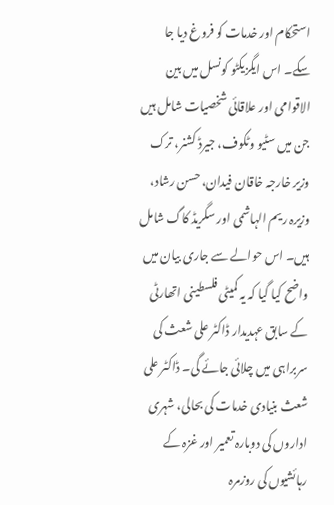استحکام اور خدمات کو فروغ دیا جا سکے۔ اس ایگزیکٹو کونسل میں بین الاقوامی اور علاقائی شخصیات شامل ہیں جن میں سٹیو وٹکوف، جیرڈ کشنر، ترک وزیر خارجہ خاقان فیدان، حسن رشاد، وزیرہ ریم الہاشمی اور سگریڈ کاگ شامل ہیں۔ اس حوالے سے جاری بیان میں واضح کیا گیا کہ یہ کمیٹی فلسطینی اتھارٹی کے سابق عہدیدار ڈاکٹر علی شعث کی سربراہی میں چلائی جائے گی۔ ڈاکٹر علی شعث بنیادی خدمات کی بحالی، شہری اداروں کی دوبارہ تعمیر اور غزہ کے رہائشیوں کی روزمرہ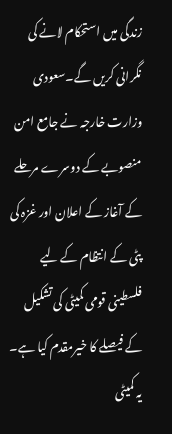زندگی میں استحکام لانے کی نگرانی کریں گے۔سعودی وزارت خارجہ نے جامع امن منصوبے کے دوسرے مرحلے کے آغاز کے اعلان اور غزہ کی پٹی کے انتظام کے لیے فلسطینی قومی کمیٹی کی تشکیل کے فیصلے کا خیرمقدم کیا ہے۔ یہ کمیٹی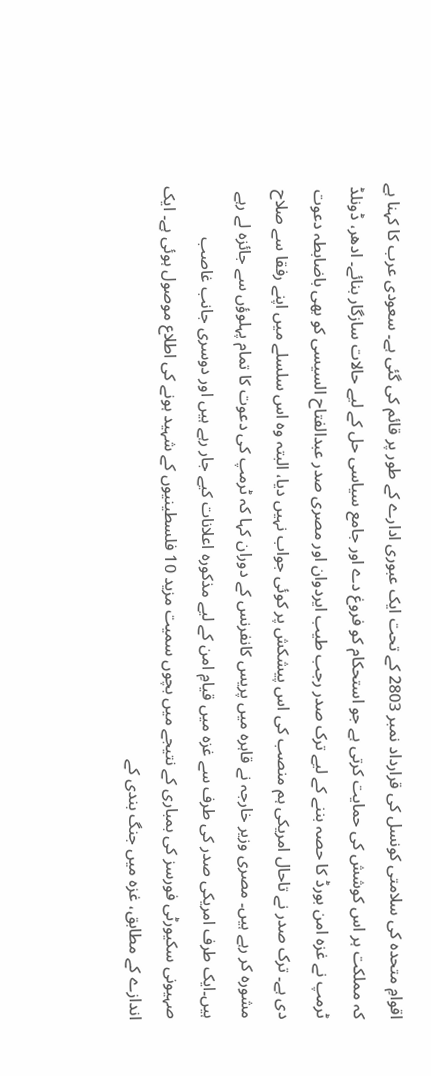اقوامِ متحدہ کی سلامتی کونسل کی قرارداد نمبر 2803 کے تحت ایک عبوری ادارے کے طور پر قائم کی گئی ہے۔ سعودی عرب کا کہنا ہے کہ مملکت ہر اس کوشش کی حمایت کرتی ہے جو استحکام کو فروغ دے اور جامع سیاسی حل کے لیے حالات سازگار بنائے۔ ادھر، ڈونلڈ ٹرمپ نے غزہ امن بورڈ کا حصہ بننے کے لیے ترک صدر رجب طیب ایردوان اور مصری صدر عبدالفتاح السیسی کو بھی باضابطہ دعوت دی ہے۔ ترک صدر نے تاحال امریکی ہم منصب کی اس پیشکش پر کوئی جواب نہیں دیا، البتہ وہ اس سلسلے میں اپنے رفقا سے صلاح مشورہ کر رہے ہیں۔ مصری وزیر خارجہ نے قاہرہ میں پریس کانفرنس کے دوران کہا کہ ٹرمپ کی دعوت کا تمام پہلوؤں سے جائزہ لے رہے ہیں۔ایک طرف امریکی صدر کی طرف سے غزہ میں قیامِ امن کے لیے مذکورہ اعلانات کیے جار رہے ہیں اور دوسری جانب غاصب صہیونی سکیورٹی فورسز کی بمباری کے نتیجے میں بچوں سمیت مزید 10 فلسطینیوں کے شہید ہونے کی اطلاع موصول ہوئی ہے۔ ایک اندازے کے مطابق، غزہ میں جنگ بندی کے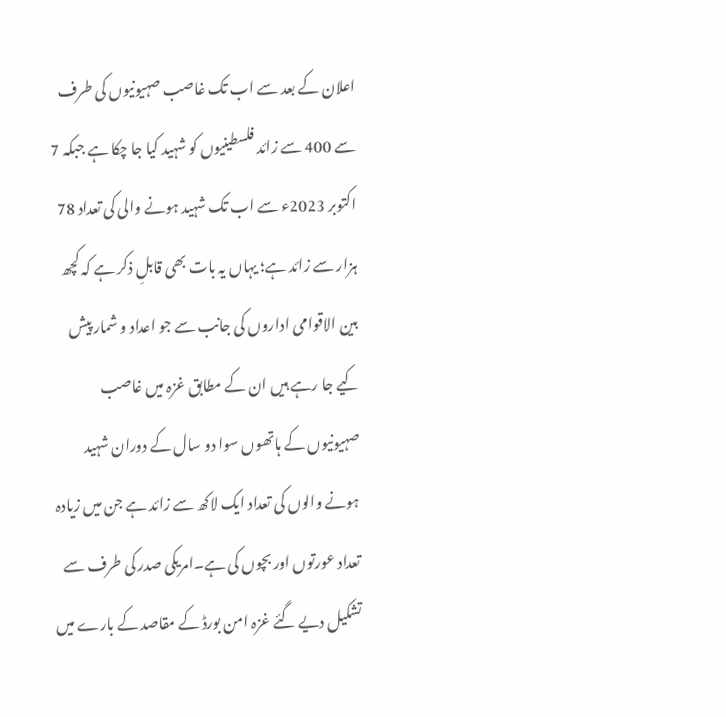اعلان کے بعد سے اب تک غاصب صہیونیوں کی طرف سے 400 سے زائد فلسطینیوں کو شہید کیا جا چکا ہے جبکہ 7 اکتوبر 2023ء سے اب تک شہید ہونے والی کی تعداد 78 ہزار سے زائد ہے؛ یہاں یہ بات بھی قابلِ ذکر ہے کہ کچھ بین الاقوامی اداروں کی جانب سے جو اعداد و شمار پیش کیے جا رہے ہیں ان کے مطابق غزہ میں غاصب صہیونیوں کے ہاتھوں سوا دو سال کے دوران شہید ہونے والوں کی تعداد ایک لاکھ سے زائد ہے جن میں زیادہ تعداد عورتوں اور بچوں کی ہے۔امریکی صدر کی طرف سے تشکیل دیے گئے غزہ امن بورڈ کے مقاصد کے بارے میں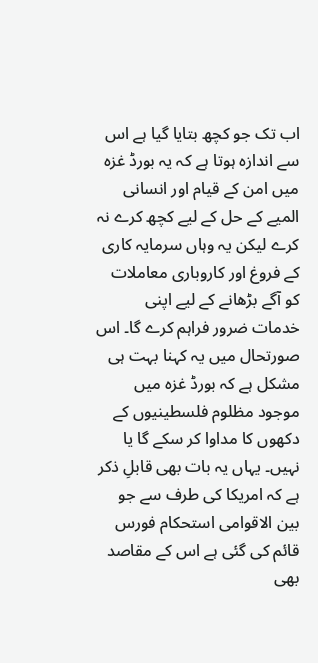اب تک جو کچھ بتایا گیا ہے اس سے اندازہ ہوتا ہے کہ یہ بورڈ غزہ میں امن کے قیام اور انسانی المیے کے حل کے لیے کچھ کرے نہ کرے لیکن یہ وہاں سرمایہ کاری کے فروغ اور کاروباری معاملات کو آگے بڑھانے کے لیے اپنی خدمات ضرور فراہم کرے گا۔ اس صورتحال میں یہ کہنا بہت ہی مشکل ہے کہ بورڈ غزہ میں موجود مظلوم فلسطینیوں کے دکھوں کا مداوا کر سکے گا یا نہیں۔ یہاں یہ بات بھی قابلِ ذکر ہے کہ امریکا کی طرف سے جو بین الاقوامی استحکام فورس قائم کی گئی ہے اس کے مقاصد بھی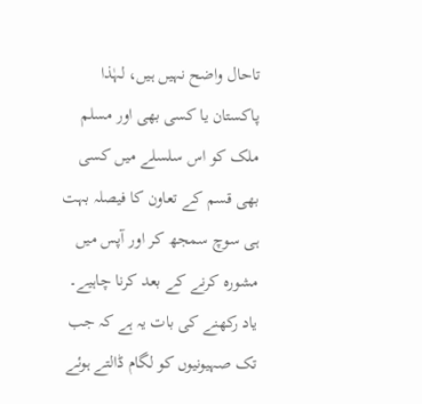تاحال واضح نہیں ہیں، لہٰذا پاکستان یا کسی بھی اور مسلم ملک کو اس سلسلے میں کسی بھی قسم کے تعاون کا فیصلہ بہت ہی سوچ سمجھ کر اور آپس میں مشورہ کرنے کے بعد کرنا چاہیے۔ یاد رکھنے کی بات یہ ہے کہ جب تک صہیونیوں کو لگام ڈالتے ہوئے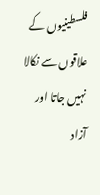فلسطینیوں کے علاقوں سے نکالا نہیں جاتا اور آزاد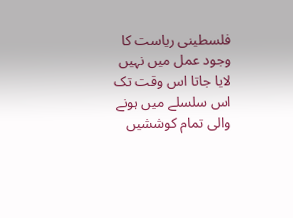فلسطینی ریاست کا وجود عمل میں نہیں لایا جاتا اس وقت تک اس سلسلے میں ہونے والی تمام کوششیں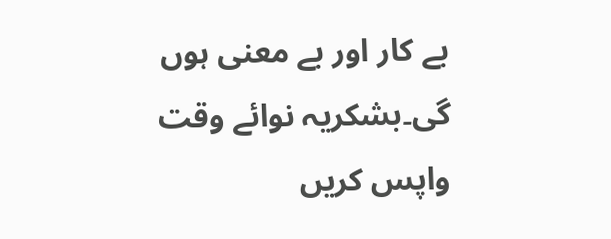بے کار اور بے معنی ہوں گی۔بشکریہ نوائے وقت
واپس کریں